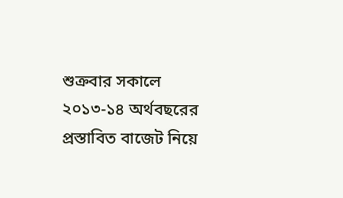শুক্রবার সকালে ২০১৩-১৪ অর্থবছরের প্রস্তাবিত বাজেট নিয়ে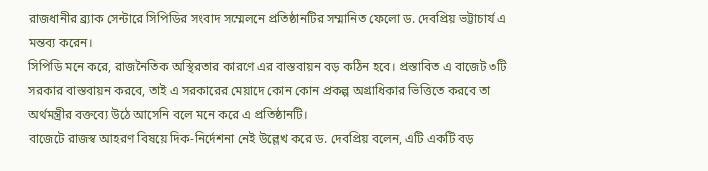রাজধানীর ব্র্যাক সেন্টারে সিপিডির সংবাদ সম্মেলনে প্রতিষ্ঠানটির সম্মানিত ফেলো ড. দেবপ্রিয় ভট্টাচার্য এ মন্তব্য করেন।
সিপিডি মনে করে, রাজনৈতিক অস্থিরতার কারণে এর বাস্তবায়ন বড় কঠিন হবে। প্রস্তাবিত এ বাজেট ৩টি সরকার বাস্তবায়ন করবে, তাই এ সরকারের মেয়াদে কোন কোন প্রকল্প অগ্রাধিকার ভিত্তিতে করবে তা অর্থমন্ত্রীর বক্তব্যে উঠে আসেনি বলে মনে করে এ প্রতিষ্ঠানটি।
বাজেটে রাজস্ব আহরণ বিষয়ে দিক-নির্দেশনা নেই উল্লেখ করে ড. দেবপ্রিয় বলেন, এটি একটি বড়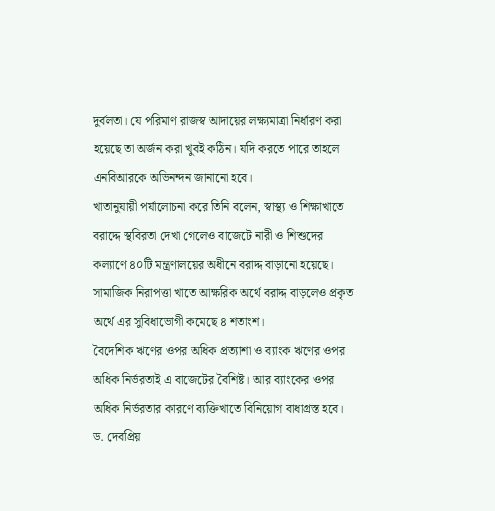দুর্বলতা। যে পরিমাণ রাজস্ব আদায়ের লক্ষ্যমাত্রা নির্ধারণ করা হয়েছে তা অর্জন করা খুবই কঠিন। যদি করতে পারে তাহলে এনবিআরকে অভিনন্দন জানানো হবে।
খাতানুযায়ী পর্যালোচনা করে তিনি বলেন, স্বাস্থ্য ও শিক্ষাখাতে বরাদ্দে স্থবিরতা দেখা গেলেও বাজেটে নারী ও শিশুদের কল্যাণে ৪০টি মন্ত্রণালয়ের অধীনে বরাদ্দ বাড়ানো হয়েছে। সামাজিক নিরাপত্তা খাতে আক্ষরিক অর্থে বরাদ্দ বাড়লেও প্রকৃত অর্থে এর সুবিধাভোগী কমেছে ৪ শতাংশ।
বৈদেশিক ঋণের ওপর অধিক প্রত্যাশা ও ব্যাংক ঋণের ওপর অধিক নির্ভরতাই এ বাজেটের বৈশিষ্ট। আর ব্যাংকের ওপর অধিক নির্ভরতার কারণে ব্যক্তিখাতে বিনিয়োগ বাধাগ্রস্ত হবে।
ড. দেবপ্রিয়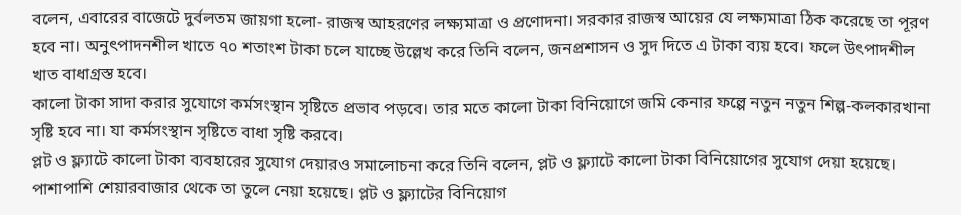বলেন, এবারের বাজেটে দুর্বলতম জায়গা হলো- রাজস্ব আহরণের লক্ষ্যমাত্রা ও প্রণোদনা। সরকার রাজস্ব আয়ের যে লক্ষ্যমাত্রা ঠিক করেছে তা পূরণ হবে না। অনুৎপাদনশীল খাতে ৭০ শতাংশ টাকা চলে যাচ্ছে উল্লেখ করে তিনি বলেন, জনপ্রশাসন ও সুদ দিতে এ টাকা ব্যয় হবে। ফলে উৎপাদশীল খাত বাধাগ্রস্ত হবে।
কালো টাকা সাদা করার সুযোগে কর্মসংস্থান সৃষ্টিতে প্রভাব পড়বে। তার মতে কালো টাকা বিনিয়োগে জমি কেনার ফল্পে নতুন নতুন শিল্প-কলকারখানা সৃষ্টি হবে না। যা কর্মসংস্থান সৃষ্টিতে বাধা সৃষ্টি করবে।
প্লট ও ফ্ল্যাটে কালো টাকা ব্যবহারের সুযোগ দেয়ারও সমালোচনা করে তিনি বলেন, প্লট ও ফ্ল্যাটে কালো টাকা বিনিয়োগের সুযোগ দেয়া হয়েছে। পাশাপাশি শেয়ারবাজার থেকে তা তুলে নেয়া হয়েছে। প্লট ও ফ্ল্যাটের বিনিয়োগ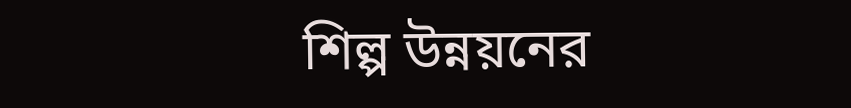শিল্প উন্নয়নের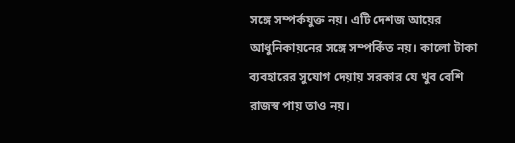সঙ্গে সম্পর্কযুক্ত নয়। এটি দেশজ আয়ের আধুনিকায়নের সঙ্গে সম্পর্কিত নয়। কালো টাকা ব্যবহারের সুযোগ দেয়ায় সরকার যে খুব বেশি রাজস্ব পায় তাও নয়।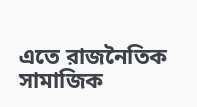এতে রাজনৈতিক সামাজিক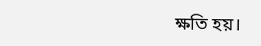ক্ষতি হয়।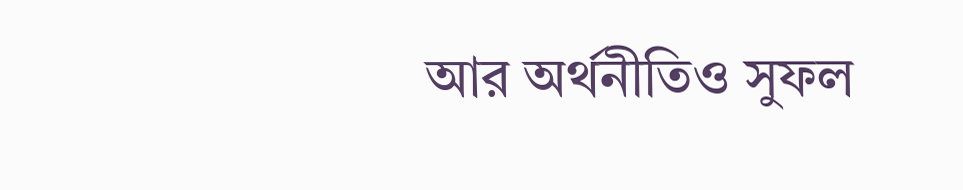আর অর্থনীতিও সুফল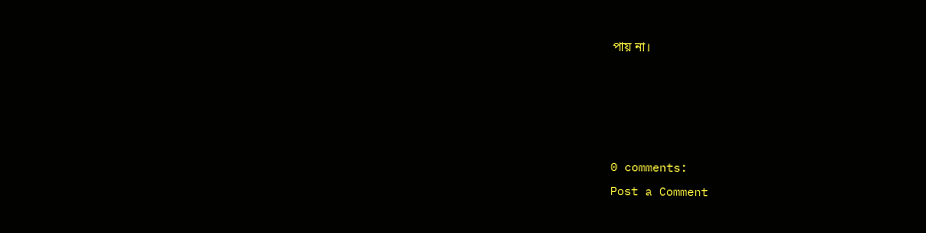পায় না।




0 comments:
Post a Comment